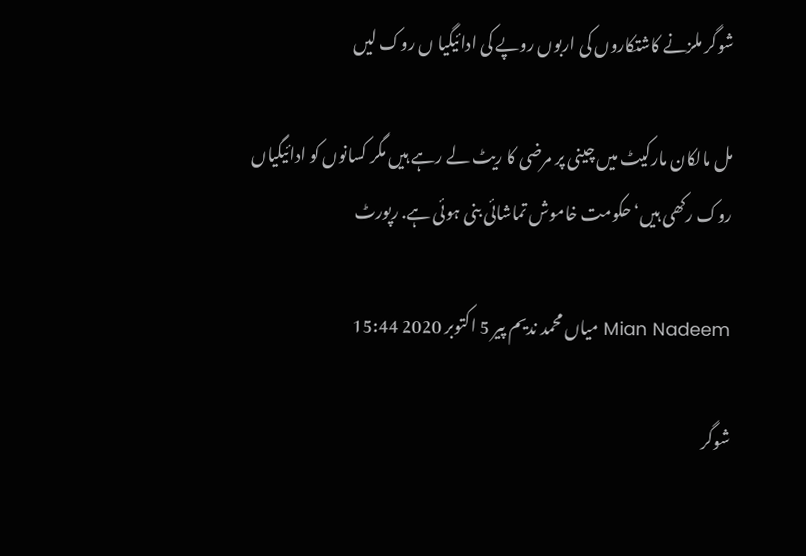شوگر ملزنے کاشتکاروں کی اربوں روپے کی ادائیگیا ں روک لیں

مل مالکان مارکیٹ میں چینی پر مرضی کا ریٹ لے رہے ہیں مگر کسانوں کو ادائیگیاں روک رکھی ہیں‘حکومت خاموش تماشائی بنی ہوئی ہے. رپورٹ

Mian Nadeem میاں محمد ندیم پیر 5 اکتوبر 2020 15:44

شوگر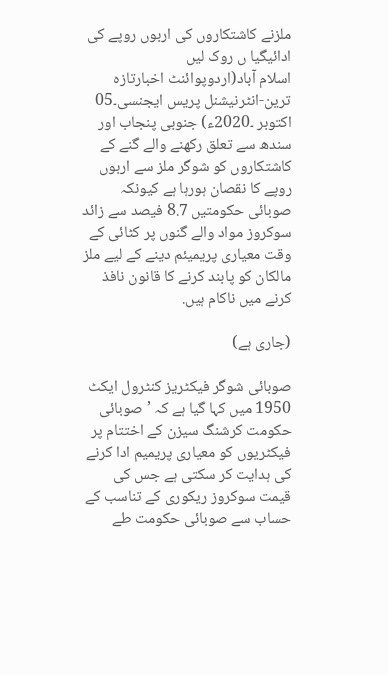ملزنے کاشتکاروں کی اربوں روپے کی ادائیگیا ں روک لیں
اسلام آباد(اردوپوائنٹ اخبارتازہ ترین-انٹرنیشنل پریس ایجنسی۔05 اکتوبر ۔2020ء) جنوبی پنجاب اور سندھ سے تعلق رکھنے والے گنے کے کاشتکاروں کو شوگر ملز سے اربوں روپے کا نقصان ہورہا ہے کیونکہ صوبائی حکومتیں 8.7 فیصد سے زائد سوکروز مواد والے گنوں پر کٹائی کے وقت معیاری پریمیئم دینے کے لیے ملز مالکان کو پابند کرنے کا قانون نافذ کرنے میں ناکام ہیں.

(جاری ہے)

صوبائی شوگر فیکٹریز کنٹرول ایکٹ 1950 میں کہا گیا ہے کہ ’صوبائی حکومت کرشنگ سیزن کے اختتام پر فیکٹریوں کو معیاری پریمیم ادا کرنے کی ہدایت کر سکتی ہے جس کی قیمت سوکروز ریکوری کے تناسب کے حساب سے صوبائی حکومت طے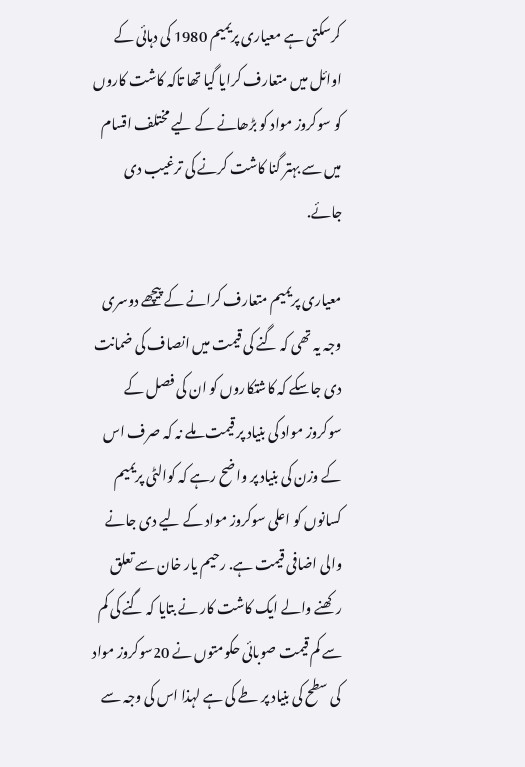کرسکتی ہے معیاری پریمیم 1980 کی دہائی کے اوائل میں متعارف کرایا گیا تھا تاکہ کاشت کاروں کو سوکروز مواد کو بڑھانے کے لیے مختلف اقسام میں سے بہتر گنا کاشت کرنے کی ترغیب دی جائے.

معیاری پریمیم متعارف کرانے کے پیچھے دوسری وجہ یہ تھی کہ گنے کی قیمت میں انصاف کی ضمانت دی جاسکے کہ کاشتکاروں کو ان کی فصل کے سوکروز مواد کی بنیاد پر قیمت ملے نہ کہ صرف اس کے وزن کی بنیاد پر واضح رہے کہ کوالٹی پریمیم کسانوں کو اعلی سوکروز مواد کے لیے دی جانے والی اضافی قیمت ہے. رحیم یار خان سے تعلق رکھنے والے ایک کاشت کار نے بتایا کہ گنے کی کم سے کم قیمت صوبائی حکومتوں نے 20سوکروز مواد کی سطح کی بنیاد پر طے کی ہے لہذا اس کی وجہ سے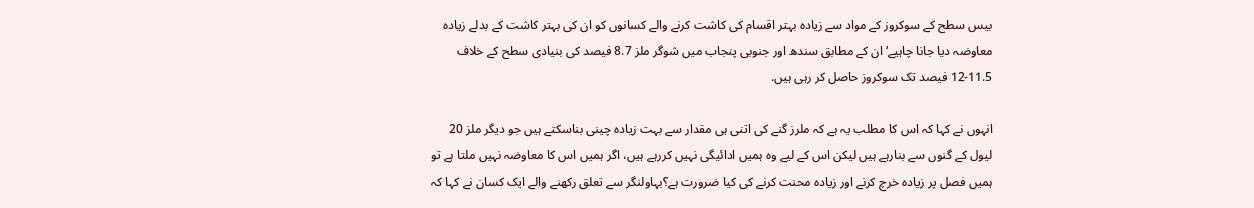بیس سطح کے سوکروز کے مواد سے زیادہ بہتر اقسام کی کاشت کرنے والے کسانوں کو ان کی بہتر کاشت کے بدلے زیادہ معاوضہ دیا جانا چاہیے‘ان کے مطابق سندھ اور جنوبی پنجاب میں شوگر ملز 8.7 فیصد کی بنیادی سطح کے خلاف 11.5-12 فیصد تک سوکروز حاصل کر رہی ہیں.

انہوں نے کہا کہ اس کا مطلب یہ ہے کہ ملرز گنے کی اتنی ہی مقدار سے بہت زیادہ چینی بناسکتے ہیں جو دیگر ملز 20 لیول کے گنوں سے بنارہے ہیں لیکن اس کے لیے وہ ہمیں ادائیگی نہیں کررہے ہیں، اگر ہمیں اس کا معاوضہ نہیں ملتا ہے تو ہمیں فصل پر زیادہ خرچ کرنے اور زیادہ محنت کرنے کی کیا ضرورت ہے؟بہاولنگر سے تعلق رکھنے والے ایک کسان نے کہا کہ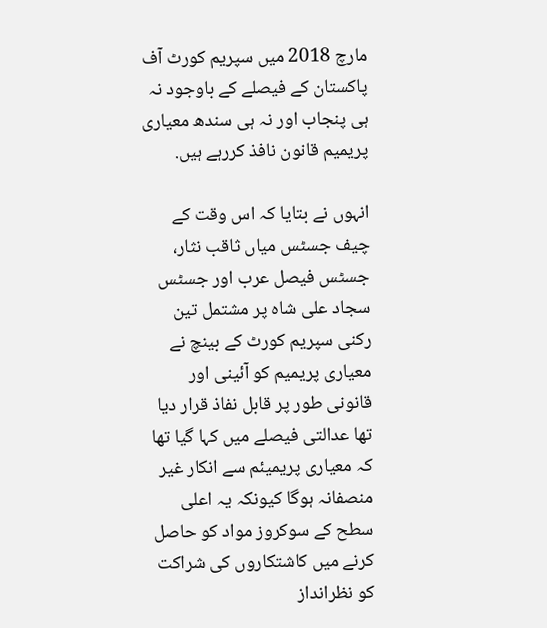مارچ 2018 میں سپریم کورٹ آف پاکستان کے فیصلے کے باوجود نہ ہی پنجاب اور نہ ہی سندھ معیاری پریمیم قانون نافذ کررہے ہیں.

انہوں نے بتایا کہ اس وقت کے چیف جسٹس میاں ثاقب نثار، جسٹس فیصل عرب اور جسٹس سجاد علی شاہ پر مشتمل تین رکنی سپریم کورٹ کے بینچ نے معیاری پریمیم کو آئینی اور قانونی طور پر قابل نفاذ قرار دیا تھا عدالتی فیصلے میں کہا گیا تھا کہ معیاری پریمیئم سے انکار غیر منصفانہ ہوگا کیونکہ یہ اعلی سطح کے سوکروز مواد کو حاصل کرنے میں کاشتکاروں کی شراکت کو نظرانداز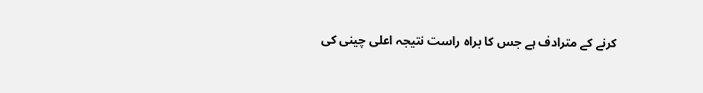کرنے کے مترادف ہے جس کا براہ راست نتیجہ اعلی چینی کی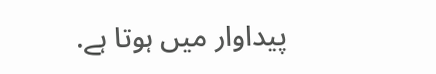پیداوار میں ہوتا ہے.